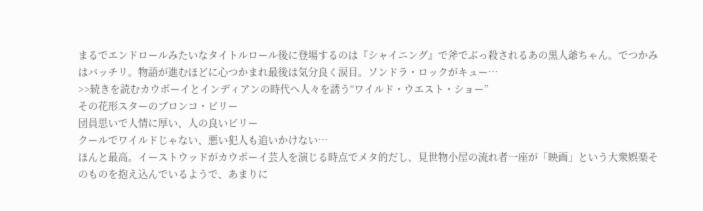まるでエンドロールみたいなタイトルロール後に登場するのは『シャイニング』で斧でぶっ殺されるあの黒人爺ちゃん。でつかみはバッチリ。物語が進むほどに心つかまれ最後は気分良く涙目。ソンドラ・ロックがキュー…
>>続きを読むカウボーイとインディアンの時代へ人々を誘う“ワイルド・ウエスト・ショー”
その花形スターのブロンコ・ビリー
団員思いで人情に厚い、人の良いビリー
クールでワイルドじゃない、悪い犯人も追いかけない…
ほんと最高。イーストウッドがカウボーイ芸人を演じる時点でメタ的だし、見世物小屋の流れ者一座が「映画」という大衆娯楽そのものを抱え込んでいるようで、あまりに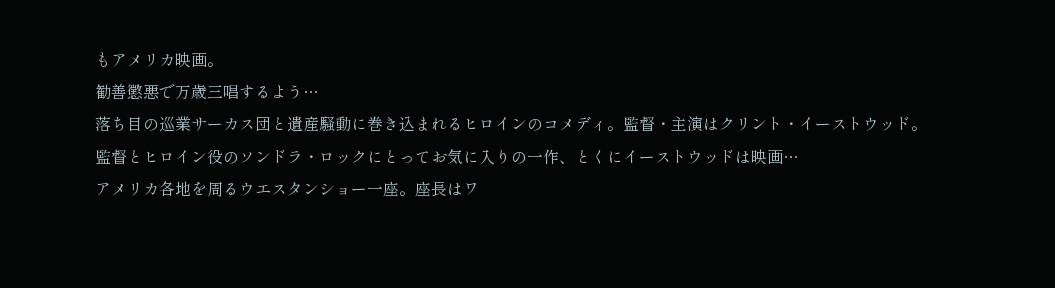もアメリカ映画。
勧善懲悪で万歳三唱するよう…
落ち目の巡業サーカス団と遺産騒動に巻き込まれるヒロインのコメディ。監督・主演はクリント・イーストウッド。
監督とヒロイン役のソンドラ・ロックにとってお気に入りの一作、とくにイーストウッドは映画…
アメリカ各地を周るウエスタンショー一座。座長はワ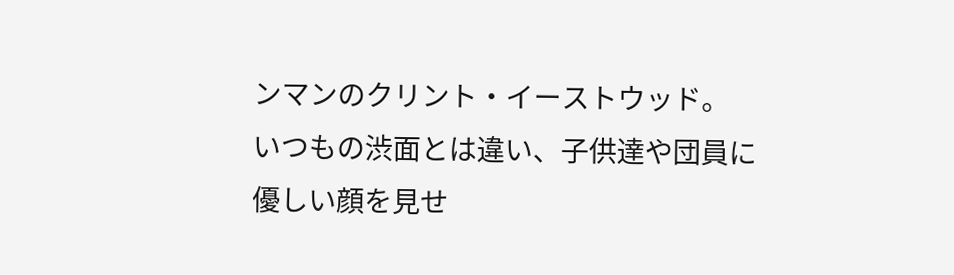ンマンのクリント・イーストウッド。
いつもの渋面とは違い、子供達や団員に優しい顔を見せ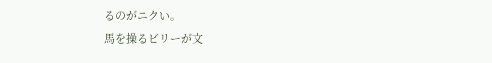るのがニクい。
馬を操るビリーが文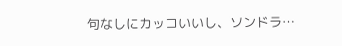句なしにカッコいいし、ソンドラ…